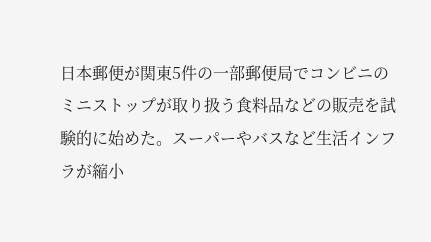日本郵便が関東5件の一部郵便局でコンビニのミニストップが取り扱う食料品などの販売を試験的に始めた。スーパーやバスなど生活インフラが縮小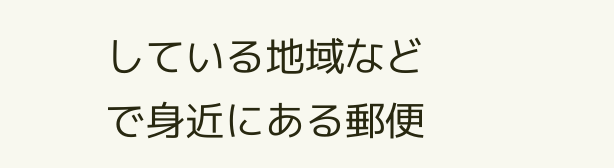している地域などで身近にある郵便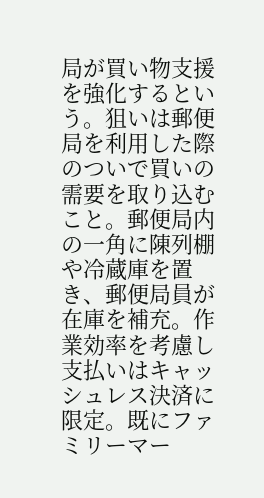局が買い物支援を強化するという。狙いは郵便局を利用した際のついで買いの需要を取り込むこと。郵便局内の一角に陳列棚や冷蔵庫を置き、郵便局員が在庫を補充。作業効率を考慮し支払いはキャッシュレス決済に限定。既にファミリーマー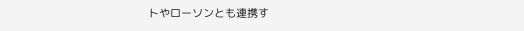トやローソンとも連携す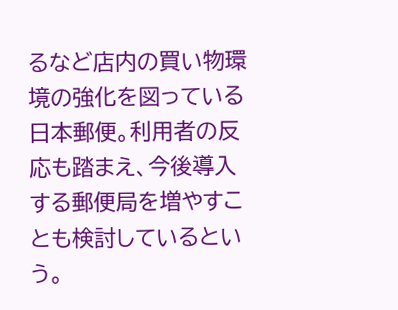るなど店内の買い物環境の強化を図っている日本郵便。利用者の反応も踏まえ、今後導入する郵便局を増やすことも検討しているという。